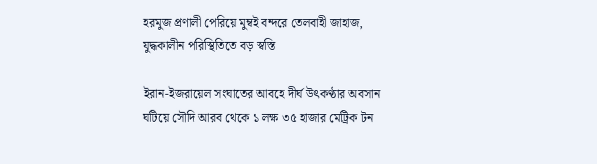হরমুজ প্রণালী পেরিয়ে মুম্বই বন্দরে তেলবাহী জাহাজ, যুদ্ধকালীন পরিস্থিতিতে বড় স্বস্তি

ইরান-ইজরায়েল সংঘাতের আবহে দীর্ঘ উৎকণ্ঠার অবসান ঘটিয়ে সৌদি আরব থেকে ১ লক্ষ ৩৫ হাজার মেট্রিক টন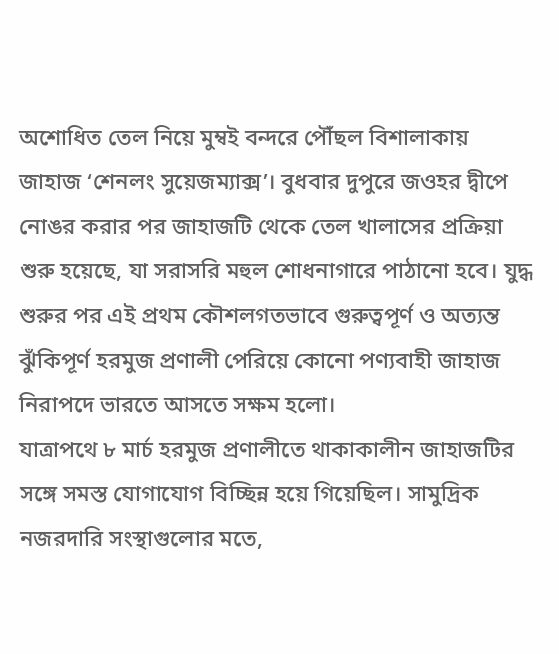অশোধিত তেল নিয়ে মুম্বই বন্দরে পৌঁছল বিশালাকায় জাহাজ ‘শেনলং সুয়েজম্যাক্স’। বুধবার দুপুরে জওহর দ্বীপে নোঙর করার পর জাহাজটি থেকে তেল খালাসের প্রক্রিয়া শুরু হয়েছে, যা সরাসরি মহুল শোধনাগারে পাঠানো হবে। যুদ্ধ শুরুর পর এই প্রথম কৌশলগতভাবে গুরুত্বপূর্ণ ও অত্যন্ত ঝুঁকিপূর্ণ হরমুজ প্রণালী পেরিয়ে কোনো পণ্যবাহী জাহাজ নিরাপদে ভারতে আসতে সক্ষম হলো।
যাত্রাপথে ৮ মার্চ হরমুজ প্রণালীতে থাকাকালীন জাহাজটির সঙ্গে সমস্ত যোগাযোগ বিচ্ছিন্ন হয়ে গিয়েছিল। সামুদ্রিক নজরদারি সংস্থাগুলোর মতে,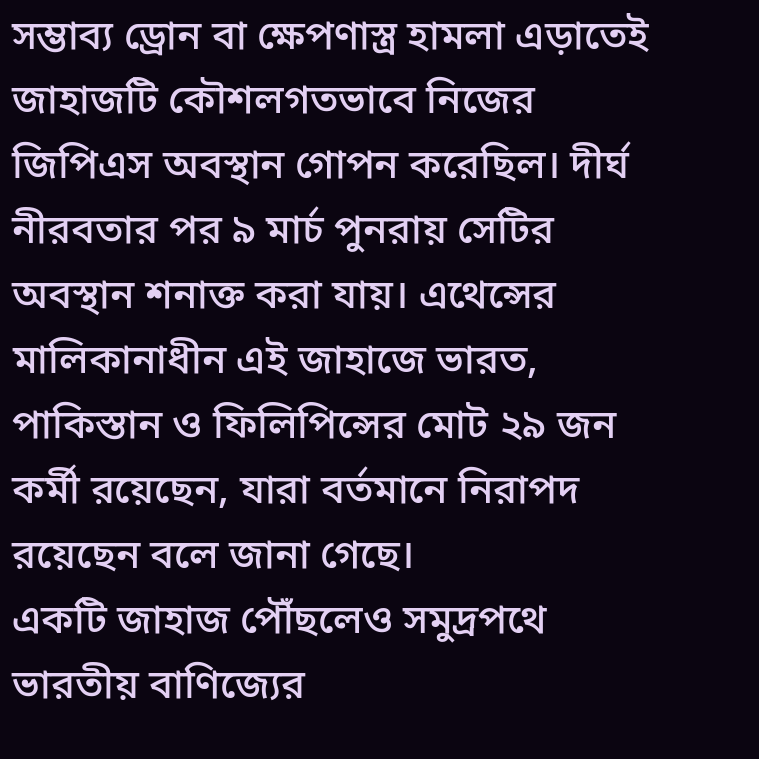সম্ভাব্য ড্রোন বা ক্ষেপণাস্ত্র হামলা এড়াতেই জাহাজটি কৌশলগতভাবে নিজের জিপিএস অবস্থান গোপন করেছিল। দীর্ঘ নীরবতার পর ৯ মার্চ পুনরায় সেটির অবস্থান শনাক্ত করা যায়। এথেন্সের মালিকানাধীন এই জাহাজে ভারত, পাকিস্তান ও ফিলিপিন্সের মোট ২৯ জন কর্মী রয়েছেন, যারা বর্তমানে নিরাপদ রয়েছেন বলে জানা গেছে।
একটি জাহাজ পৌঁছলেও সমুদ্রপথে ভারতীয় বাণিজ্যের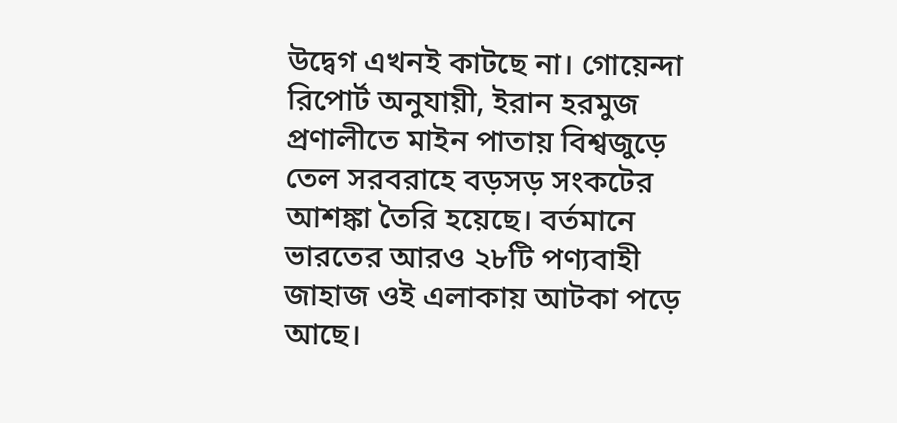উদ্বেগ এখনই কাটছে না। গোয়েন্দা রিপোর্ট অনুযায়ী, ইরান হরমুজ প্রণালীতে মাইন পাতায় বিশ্বজুড়ে তেল সরবরাহে বড়সড় সংকটের আশঙ্কা তৈরি হয়েছে। বর্তমানে ভারতের আরও ২৮টি পণ্যবাহী জাহাজ ওই এলাকায় আটকা পড়ে আছে।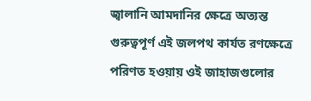জ্বালানি আমদানির ক্ষেত্রে অত্যন্ত গুরুত্বপূর্ণ এই জলপথ কার্যত রণক্ষেত্রে পরিণত হওয়ায় ওই জাহাজগুলোর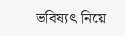ভবিষ্যৎ নিয়ে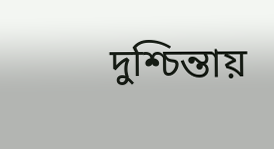দুশ্চিন্তায়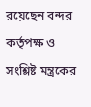রয়েছেন বন্দর কর্তৃপক্ষ ও সংশ্লিষ্ট মন্ত্রকের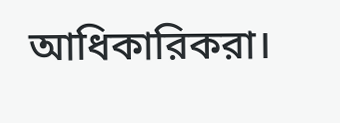আধিকারিকরা।